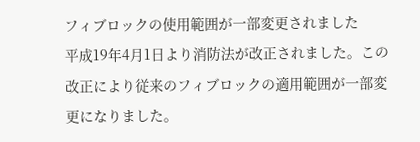フィブロックの使用範囲が一部変更されました
平成19年4月1日より消防法が改正されました。この改正により従来のフィブロックの適用範囲が一部変更になりました。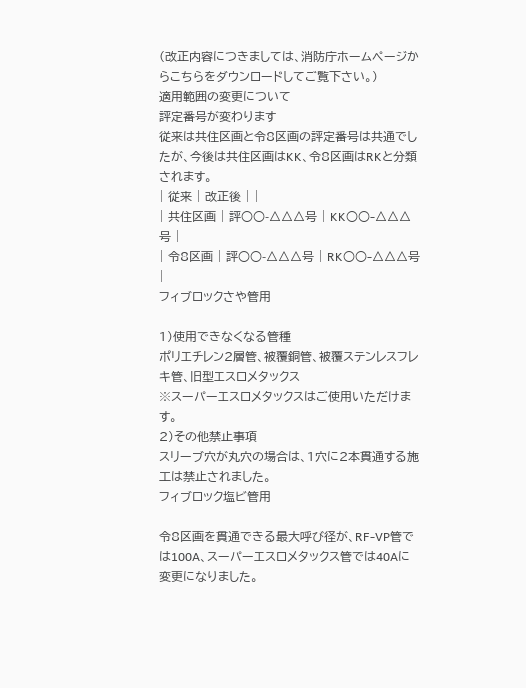(改正内容につきましては、消防庁ホームページからこちらをダウンロードしてご覧下さい。)
適用範囲の変更について
評定番号が変わります
従来は共住区画と令8区画の評定番号は共通でしたが、今後は共住区画はKK、令8区画はRKと分類されます。
| 従来 | 改正後 | |
| 共住区画 | 評○○-△△△号 | KK○○-△△△号 |
| 令8区画 | 評○○-△△△号 | RK○○-△△△号 |
フィブロックさや管用

1)使用できなくなる管種
ポリエチレン2層管、被覆銅管、被覆ステンレスフレキ管、旧型エスロメタックス
※スーパーエスロメタックスはご使用いただけます。
2)その他禁止事項
スリーブ穴が丸穴の場合は、1穴に2本貫通する施工は禁止されました。
フィブロック塩ビ管用

令8区画を貫通できる最大呼び径が、RF-VP管では100A、スーパーエスロメタックス管では40Aに変更になりました。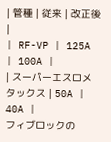| 管種 | 従来 | 改正後 |
| RF-VP | 125A | 100A |
| スーパーエスロメタックス | 50A | 40A |
フィブロックの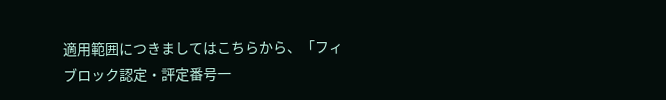適用範囲につきましてはこちらから、「フィブロック認定・評定番号一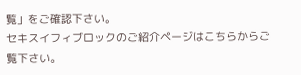覧」をご確認下さい。
セキスイフィブロックのご紹介ページはこちらからご覧下さい。